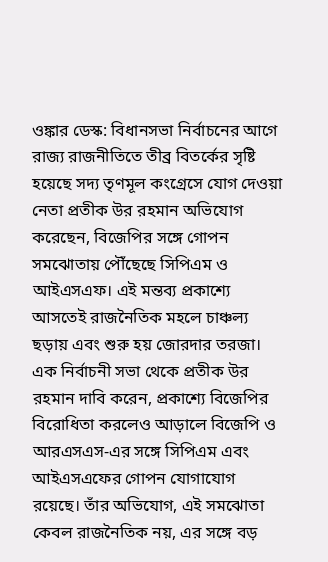ওঙ্কার ডেস্ক: বিধানসভা নির্বাচনের আগে রাজ্য রাজনীতিতে তীব্র বিতর্কের সৃষ্টি হয়েছে সদ্য তৃণমূল কংগ্রেসে যোগ দেওয়া নেতা প্রতীক উর রহমান অভিযোগ করেছেন, বিজেপির সঙ্গে গোপন সমঝোতায় পৌঁছেছে সিপিএম ও আইএসএফ। এই মন্তব্য প্রকাশ্যে আসতেই রাজনৈতিক মহলে চাঞ্চল্য ছড়ায় এবং শুরু হয় জোরদার তরজা।
এক নির্বাচনী সভা থেকে প্রতীক উর রহমান দাবি করেন, প্রকাশ্যে বিজেপির বিরোধিতা করলেও আড়ালে বিজেপি ও আরএসএস-এর সঙ্গে সিপিএম এবং আইএসএফের গোপন যোগাযোগ রয়েছে। তাঁর অভিযোগ, এই সমঝোতা কেবল রাজনৈতিক নয়, এর সঙ্গে বড়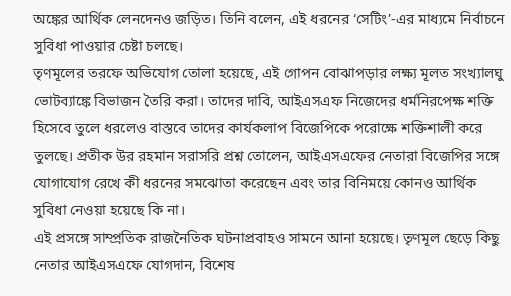অঙ্কের আর্থিক লেনদেনও জড়িত। তিনি বলেন, এই ধরনের ‘সেটিং’-এর মাধ্যমে নির্বাচনে সুবিধা পাওয়ার চেষ্টা চলছে।
তৃণমূলের তরফে অভিযোগ তোলা হয়েছে, এই গোপন বোঝাপড়ার লক্ষ্য মূলত সংখ্যালঘু ভোটব্যাঙ্কে বিভাজন তৈরি করা। তাদের দাবি, আইএসএফ নিজেদের ধর্মনিরপেক্ষ শক্তি হিসেবে তুলে ধরলেও বাস্তবে তাদের কার্যকলাপ বিজেপিকে পরোক্ষে শক্তিশালী করে তুলছে। প্রতীক উর রহমান সরাসরি প্রশ্ন তোলেন, আইএসএফের নেতারা বিজেপির সঙ্গে যোগাযোগ রেখে কী ধরনের সমঝোতা করেছেন এবং তার বিনিময়ে কোনও আর্থিক সুবিধা নেওয়া হয়েছে কি না।
এই প্রসঙ্গে সাম্প্রতিক রাজনৈতিক ঘটনাপ্রবাহও সামনে আনা হয়েছে। তৃণমূল ছেড়ে কিছু নেতার আইএসএফে যোগদান, বিশেষ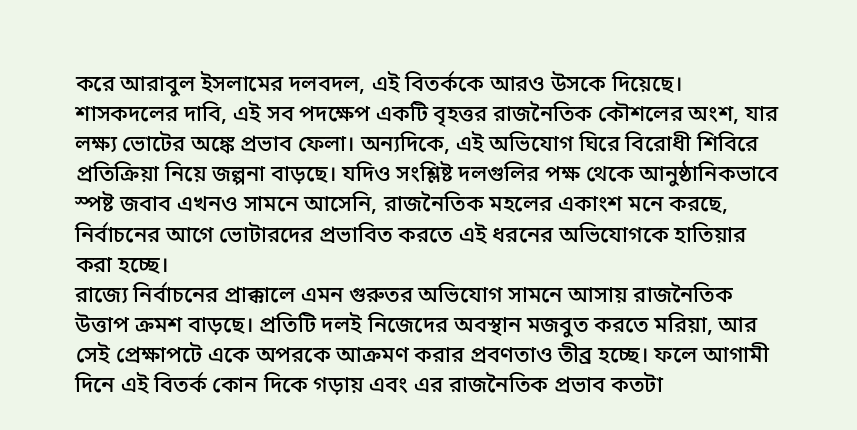করে আরাবুল ইসলামের দলবদল, এই বিতর্ককে আরও উসকে দিয়েছে। শাসকদলের দাবি, এই সব পদক্ষেপ একটি বৃহত্তর রাজনৈতিক কৌশলের অংশ, যার লক্ষ্য ভোটের অঙ্কে প্রভাব ফেলা। অন্যদিকে, এই অভিযোগ ঘিরে বিরোধী শিবিরে প্রতিক্রিয়া নিয়ে জল্পনা বাড়ছে। যদিও সংশ্লিষ্ট দলগুলির পক্ষ থেকে আনুষ্ঠানিকভাবে স্পষ্ট জবাব এখনও সামনে আসেনি, রাজনৈতিক মহলের একাংশ মনে করছে, নির্বাচনের আগে ভোটারদের প্রভাবিত করতে এই ধরনের অভিযোগকে হাতিয়ার করা হচ্ছে।
রাজ্যে নির্বাচনের প্রাক্কালে এমন গুরুতর অভিযোগ সামনে আসায় রাজনৈতিক উত্তাপ ক্রমশ বাড়ছে। প্রতিটি দলই নিজেদের অবস্থান মজবুত করতে মরিয়া, আর সেই প্রেক্ষাপটে একে অপরকে আক্রমণ করার প্রবণতাও তীব্র হচ্ছে। ফলে আগামী দিনে এই বিতর্ক কোন দিকে গড়ায় এবং এর রাজনৈতিক প্রভাব কতটা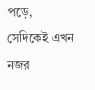পড়ে, সেদিকেই এখন নজর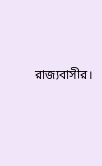রাজ্যবাসীর।